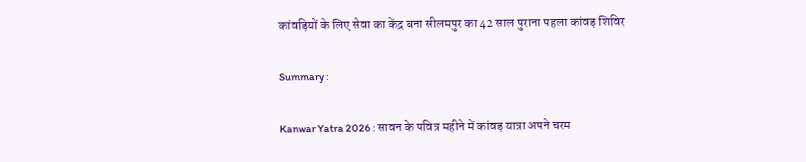कांवड़ियों के लिए सेवा का केंद्र बना सीलमपुर का 42 साल पुराना पहला कांवड़ शिविर

Summary :

Kanwar Yatra 2026 : सावन के पवित्र महीने में कांवड़ यात्रा अपने चरम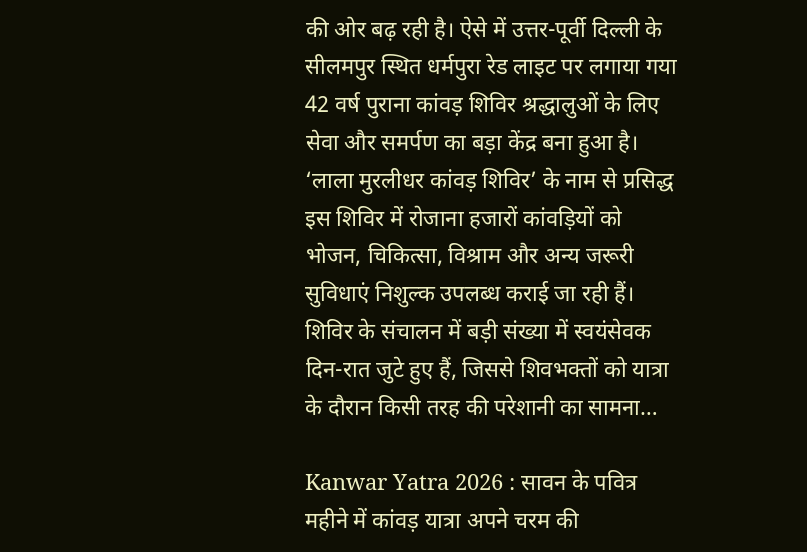की ओर बढ़ रही है। ऐसे में उत्तर-पूर्वी दिल्ली के सीलमपुर स्थित धर्मपुरा रेड लाइट पर लगाया गया 42 वर्ष पुराना कांवड़ शिविर श्रद्धालुओं के लिए सेवा और समर्पण का बड़ा केंद्र बना हुआ है। ‘लाला मुरलीधर कांवड़ शिविर’ के नाम से प्रसिद्ध इस शिविर में रोजाना हजारों कांवड़ियों को भोजन, चिकित्सा, विश्राम और अन्य जरूरी सुविधाएं निशुल्क उपलब्ध कराई जा रही हैं। शिविर के संचालन में बड़ी संख्या में स्वयंसेवक दिन-रात जुटे हुए हैं, जिससे शिवभक्तों को यात्रा के दौरान किसी तरह की परेशानी का सामना…

Kanwar Yatra 2026 : सावन के पवित्र महीने में कांवड़ यात्रा अपने चरम की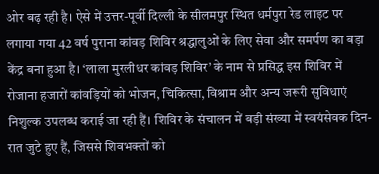ओर बढ़ रही है। ऐसे में उत्तर-पूर्वी दिल्ली के सीलमपुर स्थित धर्मपुरा रेड लाइट पर लगाया गया 42 वर्ष पुराना कांवड़ शिविर श्रद्धालुओं के लिए सेवा और समर्पण का बड़ा केंद्र बना हुआ है। ‘लाला मुरलीधर कांवड़ शिविर’ के नाम से प्रसिद्ध इस शिविर में रोजाना हजारों कांवड़ियों को भोजन, चिकित्सा, विश्राम और अन्य जरूरी सुविधाएं निशुल्क उपलब्ध कराई जा रही हैं। शिविर के संचालन में बड़ी संख्या में स्वयंसेवक दिन-रात जुटे हुए हैं, जिससे शिवभक्तों को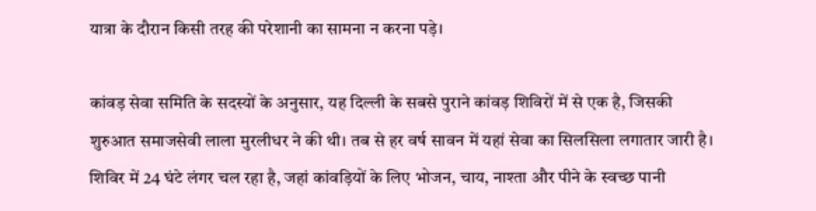यात्रा के दौरान किसी तरह की परेशानी का सामना न करना पड़े।

कांवड़ सेवा समिति के सदस्यों के अनुसार, यह दिल्ली के सबसे पुराने कांवड़ शिविरों में से एक है, जिसकी शुरुआत समाजसेवी लाला मुरलीधर ने की थी। तब से हर वर्ष सावन में यहां सेवा का सिलसिला लगातार जारी है। शिविर में 24 घंटे लंगर चल रहा है, जहां कांवड़ियों के लिए भोजन, चाय, नाश्ता और पीने के स्वच्छ पानी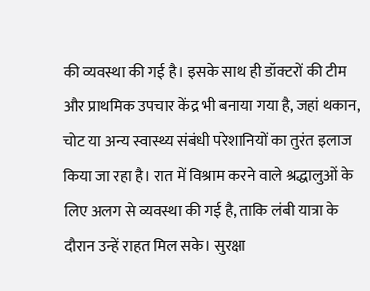की व्यवस्था की गई है। इसके साथ ही डॉक्टरों की टीम और प्राथमिक उपचार केंद्र भी बनाया गया है, जहां थकान, चोट या अन्य स्वास्थ्य संबंधी परेशानियों का तुरंत इलाज किया जा रहा है। रात में विश्राम करने वाले श्रद्धालुओं के लिए अलग से व्यवस्था की गई है, ताकि लंबी यात्रा के दौरान उन्हें राहत मिल सके। सुरक्षा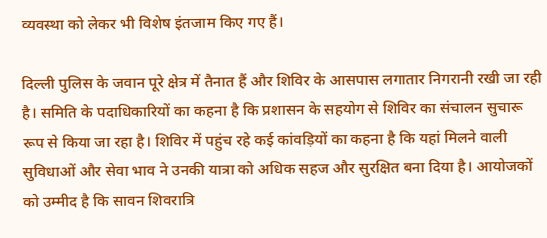व्यवस्था को लेकर भी विशेष इंतजाम किए गए हैं।

दिल्ली पुलिस के जवान पूरे क्षेत्र में तैनात हैं और शिविर के आसपास लगातार निगरानी रखी जा रही है। समिति के पदाधिकारियों का कहना है कि प्रशासन के सहयोग से शिविर का संचालन सुचारू रूप से किया जा रहा है। शिविर में पहुंच रहे कई कांवड़ियों का कहना है कि यहां मिलने वाली सुविधाओं और सेवा भाव ने उनकी यात्रा को अधिक सहज और सुरक्षित बना दिया है। आयोजकों को उम्मीद है कि सावन शिवरात्रि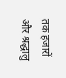तक हजारों और श्रद्धालु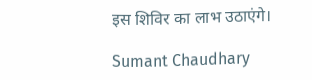इस शिविर का लाभ उठाएंगे।

Sumant Chaudhary